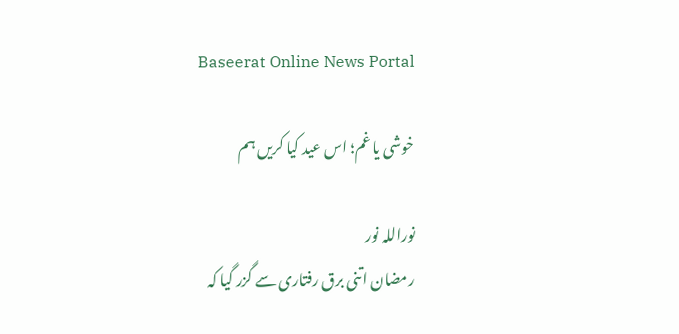Baseerat Online News Portal

خوشی یا غم؛ اس عید کیا کریں ہم

نوراللہ نور
رمضان اتنی برق رفتاری سے گزر گیا کہ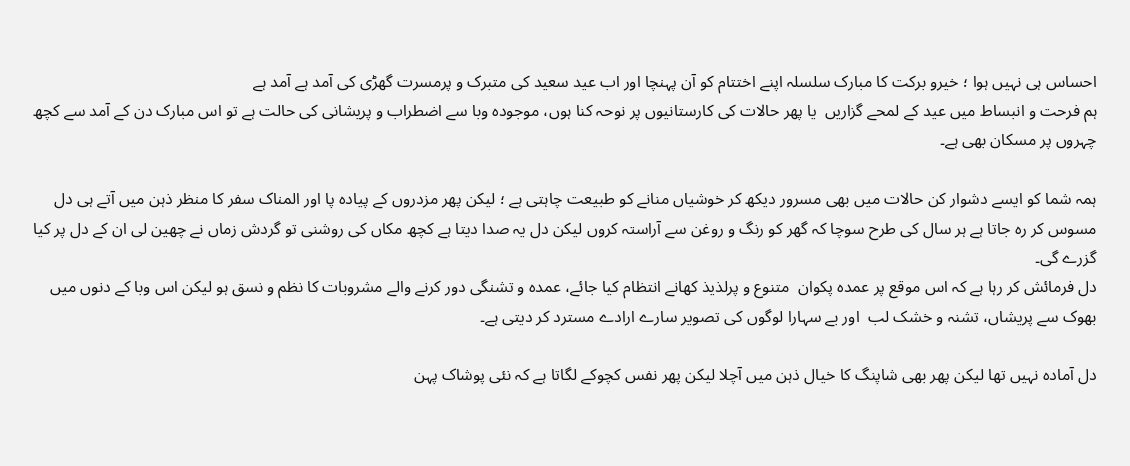احساس ہی نہیں ہوا ؛ خیرو برکت کا مبارک سلسلہ اپنے اختتام کو آن‌ پہنچا اور اب عید سعید کی متبرک و پرمسرت گھڑی کی آمد ہے آمد ہے
ہم‌ فرحت و انبساط میں عید کے لمحے گزاریں  یا پھر حالات کی کارستانیوں پر نوحہ کنا ہوں، موجودہ وبا سے اضطراب و پریشانی کی حالت ہے تو اس مبارک دن کے آمد سے کچھ چہروں پر مسکا‌ن بھی ہے۔

ہمہ شما کو ایسے دشوار کن حالات میں بھی مسرور دیکھ کر خوشیاں منانے کو طبیعت چاہتی ہے ؛ لیکن پھر مزدروں کے پیادہ پا اور المناک سفر کا منظر ذہن میں آتے ہی دل مسوس کر رہ جاتا ہے ہر سال کی طرح سوچا کہ گھر کو رنگ و روغن سے آراستہ کروں لیکن دل یہ صدا دیتا ہے کچھ مکاں کی روشنی تو گردش زماں نے چھین لی ان کے دل پر کیا گزرے گی۔
دل فرمائش کر رہا ہے کہ اس موقع پر عمدہ پکوان  متنوع و پرلذیذ کھانے انتظام کیا جائے، عمدہ و تشنگی دور کرنے والے مشروبات کا نظم و نسق ہو لیکن اس وبا کے دنوں میں بھوک سے پریشاں، تشنہ و خشک لب  اور بے سہارا لوگوں کی تصویر سارے ارادے مسترد کر دیتی ہے۔

دل آمادہ نہیں تھا لیکن پھر بھی شاپنگ کا خیال ذہن میں آچلا لیکن پھر نفس کچوکے لگاتا ہے کہ نئی پوشاک پہن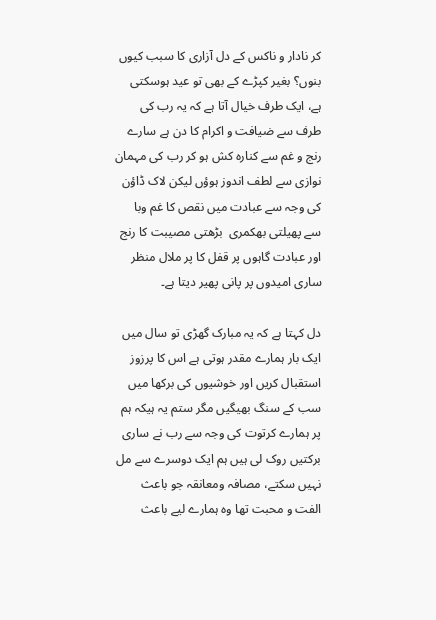کر نادار و ناکس کے دل آزاری کا سبب کیوں بنوں؟ بغیر کپڑے کے بھی تو عید ہوسکتی ہے، ایک طرف خیال آتا ہے کہ یہ رب کی طرف سے ضیافت و اکرام کا دن ہے سارے رنج و غم‌ سے کنارہ کش ہو کر رب کی مہمان نوازی سے لطف اندوز ہوؤں لیکن لاک ڈاؤن کی وجہ سے عبادت میں نقص کا غم‌ وبا سے پھیلتی بھکمری  بڑھتی مصیبت کا رنج  اور عبادت گاہوں پر قفل کا پر ملال منظر ساری امیدوں پر پانی پھیر دیتا ہے۔

دل کہتا ہے کہ یہ مبارک گھڑی تو سال میں ایک بار ہمارے مقدر ہوتی ہے اس کا پرزوز استقبال کریں اور خوشیوں کی برکھا میں سب کے سنگ بھیگیں مگر ستم یہ ہیکہ ہم پر ہمارے کرتوت کی وجہ سے رب نے ساری برکتیں روک لی ہیں ہم ایک دوسرے سے مل نہیں سکتے، مصافہ ومعانقہ جو باعث الفت و محبت تھا وہ ہمارے لیے باعث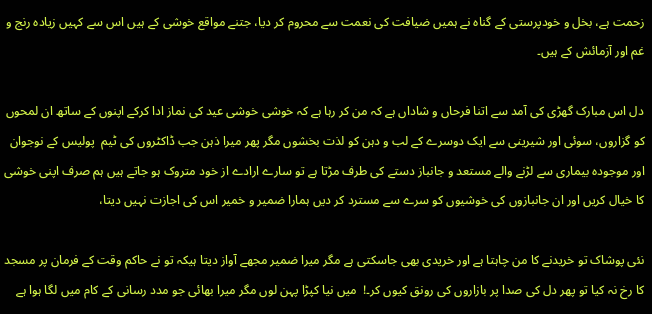زحمت ہے، بخل و خودپرستی کے گناہ نے ہمیں ضیافت کی نعمت سے محروم کر دیا، جتنے مواقع خوشی کے ہیں اس سے کہیں زیادہ رنج و غم اور آزمائش کے ہیں۔

دل اس مبارک گھڑی کی آمد سے اتنا فرحاں و شاداں ہے کہ من کر رہا ہے کہ خوشی خوشی عید کی نماز ادا کرکے اپنوں کے ساتھ ان لمحوں کو گزاروں، سوئی اور شیرینی سے ایک دوسرے کے لب و دہن کو لذت بخشوں مگر پھر میرا ذہن جب ڈاکٹروں کی ٹیم  پولیس کے نوجوان  اور موجودہ بیماری سے لڑنے والے مستعد و جانباز دستے کی طرف مڑتا ہے تو سارے ارادے از خود متروک ہو جاتے ہیں ہم صرف اپنی خوشی کا خیال کریں اور ان جانبازوں کی خوشیوں کو سرے سے مسترد کر دیں ہمارا ضمیر و خمیر اس کی اجازت نہیں دیتا،

نئی پوشاک تو خریدنے کا من چاہتا ہے اور خریدی بھی جاسکتی ہے مگر میرا ضمیر مجھے آواز دیتا ہیکہ تو نے حاکم وقت کے فرمان پر مسجد کا رخ نہ کیا تو پھر دل کی صدا پر بازاروں کی رونق کیوں کر۔!  میں نیا کپڑا پہن لوں مگر میرا بھائی جو مدد رسانی کے کام میں لگا ہوا ہے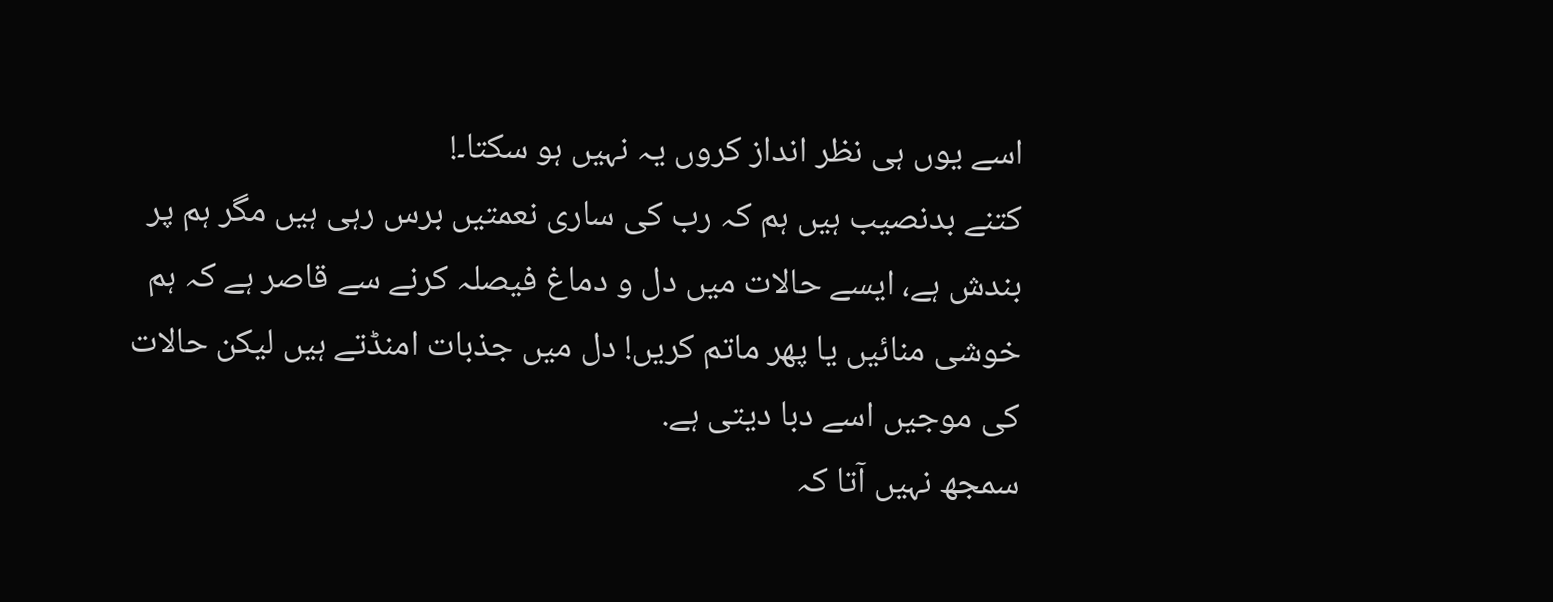اسے یوں ہی نظر انداز کروں یہ نہیں ہو سکتا۔!
کتنے بدنصیب ہیں ہم کہ رب کی ساری نعمتیں برس رہی ہیں مگر ہم پر بندش ہے، ایسے حالات میں دل و دماغ فیصلہ کرنے سے قاصر ہے کہ ہم خوشی منائیں یا پھر ماتم کریں! دل میں جذبات امنڈتے ہیں لیکن حالات کی موجیں اسے دبا دیتی ہے.
سمجھ نہیں آتا کہ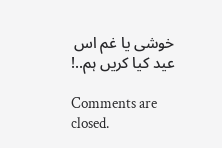خوشی یا غم اس عید کیا کریں ہم..!

Comments are closed.